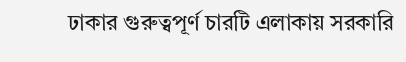ঢাকার গুরুত্বপূর্ণ চারটি এলাকায় সরকারি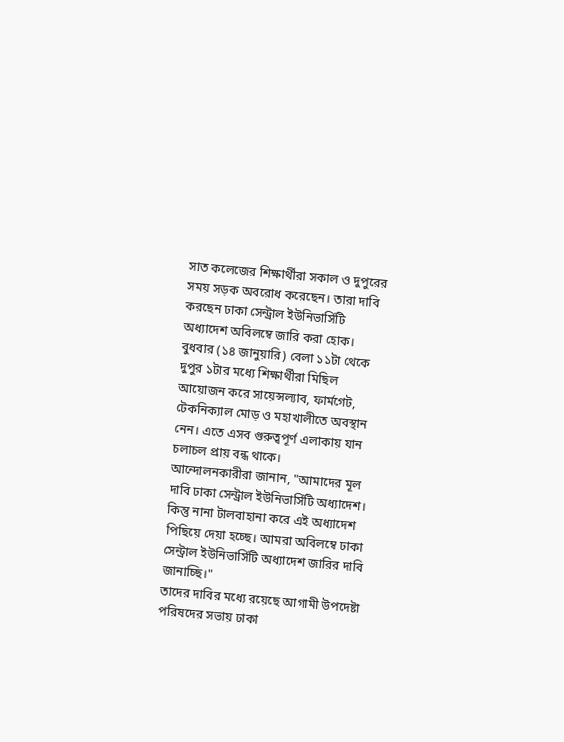সাত কলেজের শিক্ষার্থীরা সকাল ও দুপুরের সময় সড়ক অবরোধ করেছেন। তারা দাবি করছেন ঢাকা সেন্ট্রাল ইউনিভার্সিটি অধ্যাদেশ অবিলম্বে জারি করা হোক।
বুধবার (১৪ জানুয়ারি) বেলা ১১টা থেকে দুপুর ১টার মধ্যে শিক্ষার্থীরা মিছিল আয়োজন করে সায়েন্সল্যাব, ফার্মগেট, টেকনিক্যাল মোড় ও মহাখালীতে অবস্থান নেন। এতে এসব গুরুত্বপূর্ণ এলাকায় যান চলাচল প্রায় বন্ধ থাকে।
আন্দোলনকারীরা জানান, "আমাদের মূল দাবি ঢাকা সেন্ট্রাল ইউনিভার্সিটি অধ্যাদেশ। কিন্তু নানা টালবাহানা করে এই অধ্যাদেশ পিছিয়ে দেয়া হচ্ছে। আমরা অবিলম্বে ঢাকা সেন্ট্রাল ইউনিভার্সিটি অধ্যাদেশ জারির দাবি জানাচ্ছি।"
তাদের দাবির মধ্যে রয়েছে আগামী উপদেষ্টা পরিষদের সভায় ঢাকা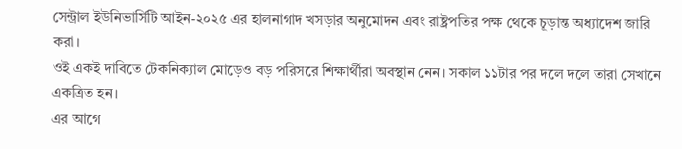সেন্ট্রাল ইউনিভার্সিটি আইন-২০২৫ এর হালনাগাদ খসড়ার অনুমোদন এবং রাষ্ট্রপতির পক্ষ থেকে চূড়ান্ত অধ্যাদেশ জারি করা।
ওই একই দাবিতে টেকনিক্যাল মোড়েও বড় পরিসরে শিক্ষার্থীরা অবস্থান নেন। সকাল ১১টার পর দলে দলে তারা সেখানে একত্রিত হন।
এর আগে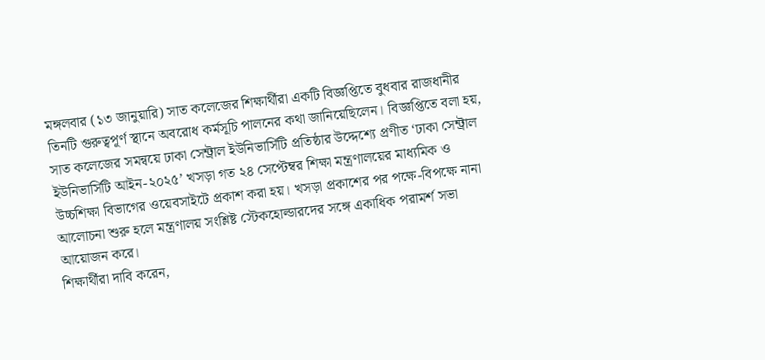মঙ্গলবার (১৩ জানুয়ারি) সাত কলেজের শিক্ষার্থীরা একটি বিজ্ঞপ্তিতে বুধবার রাজধানীর তিনটি গুরুত্বপূর্ণ স্থানে অবরোধ কর্মসূচি পালনের কথা জানিয়েছিলেন। বিজ্ঞপ্তিতে বলা হয়, সাত কলেজের সমন্বয়ে ঢাকা সেন্ট্রাল ইউনিভার্সিটি প্রতিষ্ঠার উদ্দেশ্যে প্রণীত ‘ঢাকা সেন্ট্রাল ইউনিভার্সিটি আইন-২০২৫’ খসড়া গত ২৪ সেপ্টেম্বর শিক্ষা মন্ত্রণালয়ের মাধ্যমিক ও উচ্চশিক্ষা বিভাগের ওয়েবসাইটে প্রকাশ করা হয়। খসড়া প্রকাশের পর পক্ষে-বিপক্ষে নানা আলোচনা শুরু হলে মন্ত্রণালয় সংশ্লিষ্ট স্টেকহোল্ডারদের সঙ্গে একাধিক পরামর্শ সভা আয়োজন করে।
শিক্ষার্থীরা দাবি করেন,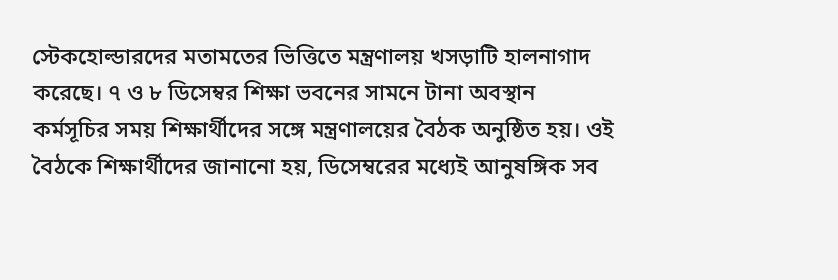স্টেকহোল্ডারদের মতামতের ভিত্তিতে মন্ত্রণালয় খসড়াটি হালনাগাদ করেছে। ৭ ও ৮ ডিসেম্বর শিক্ষা ভবনের সামনে টানা অবস্থান কর্মসূচির সময় শিক্ষার্থীদের সঙ্গে মন্ত্রণালয়ের বৈঠক অনুষ্ঠিত হয়। ওই বৈঠকে শিক্ষার্থীদের জানানো হয়, ডিসেম্বরের মধ্যেই আনুষঙ্গিক সব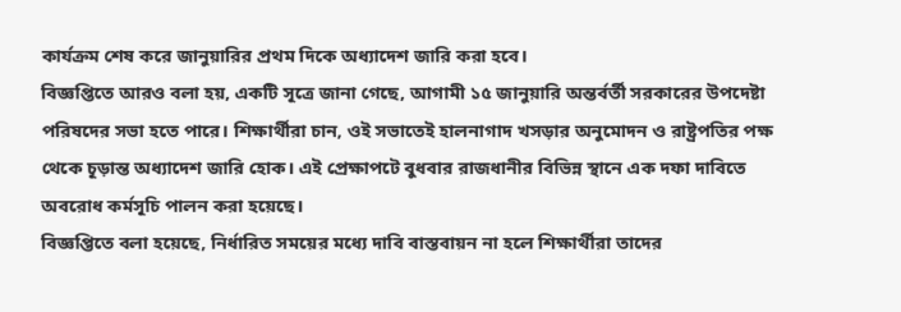কার্যক্রম শেষ করে জানুয়ারির প্রথম দিকে অধ্যাদেশ জারি করা হবে।
বিজ্ঞপ্তিতে আরও বলা হয়, একটি সূত্রে জানা গেছে, আগামী ১৫ জানুয়ারি অন্তর্বর্তী সরকারের উপদেষ্টা পরিষদের সভা হতে পারে। শিক্ষার্থীরা চান, ওই সভাতেই হালনাগাদ খসড়ার অনুমোদন ও রাষ্ট্রপতির পক্ষ থেকে চূড়ান্ত অধ্যাদেশ জারি হোক। এই প্রেক্ষাপটে বুধবার রাজধানীর বিভিন্ন স্থানে এক দফা দাবিতে অবরোধ কর্মসূচি পালন করা হয়েছে।
বিজ্ঞপ্তিতে বলা হয়েছে, নির্ধারিত সময়ের মধ্যে দাবি বাস্তবায়ন না হলে শিক্ষার্থীরা তাদের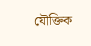যৌক্তিক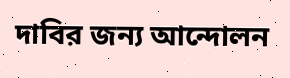দাবির জন্য আন্দোলন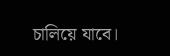চালিয়ে যাবে।